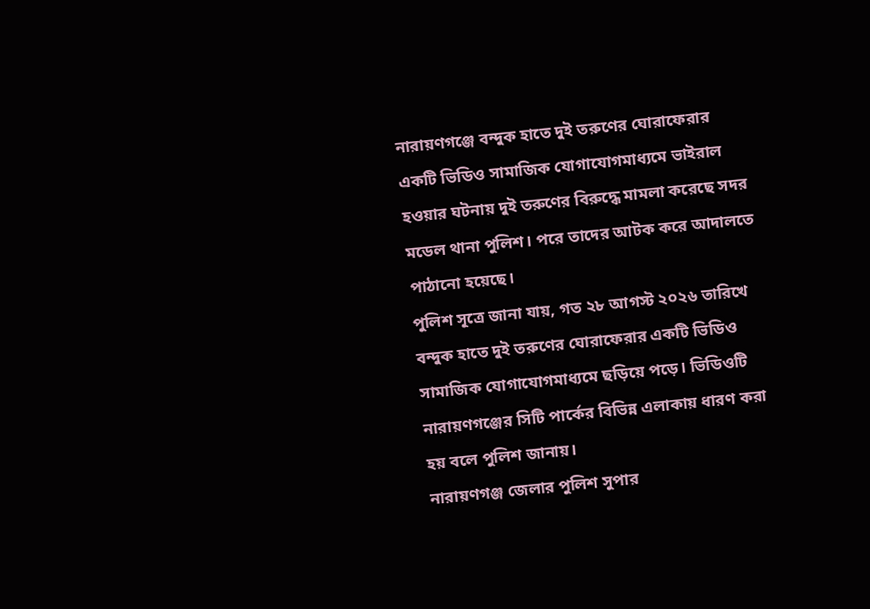নারায়ণগঞ্জে বন্দুক হাতে দুই তরুণের ঘোরাফেরার একটি ভিডিও সামাজিক যোগাযোগমাধ্যমে ভাইরাল হওয়ার ঘটনায় দুই তরুণের বিরুদ্ধে মামলা করেছে সদর মডেল থানা পুলিশ। পরে তাদের আটক করে আদালতে পাঠানো হয়েছে।
পুলিশ সূত্রে জানা যায়, গত ২৮ আগস্ট ২০২৬ তারিখে বন্দুক হাতে দুই তরুণের ঘোরাফেরার একটি ভিডিও সামাজিক যোগাযোগমাধ্যমে ছড়িয়ে পড়ে। ভিডিওটি নারায়ণগঞ্জের সিটি পার্কের বিভিন্ন এলাকায় ধারণ করা হয় বলে পুলিশ জানায়।
নারায়ণগঞ্জ জেলার পুলিশ সুপার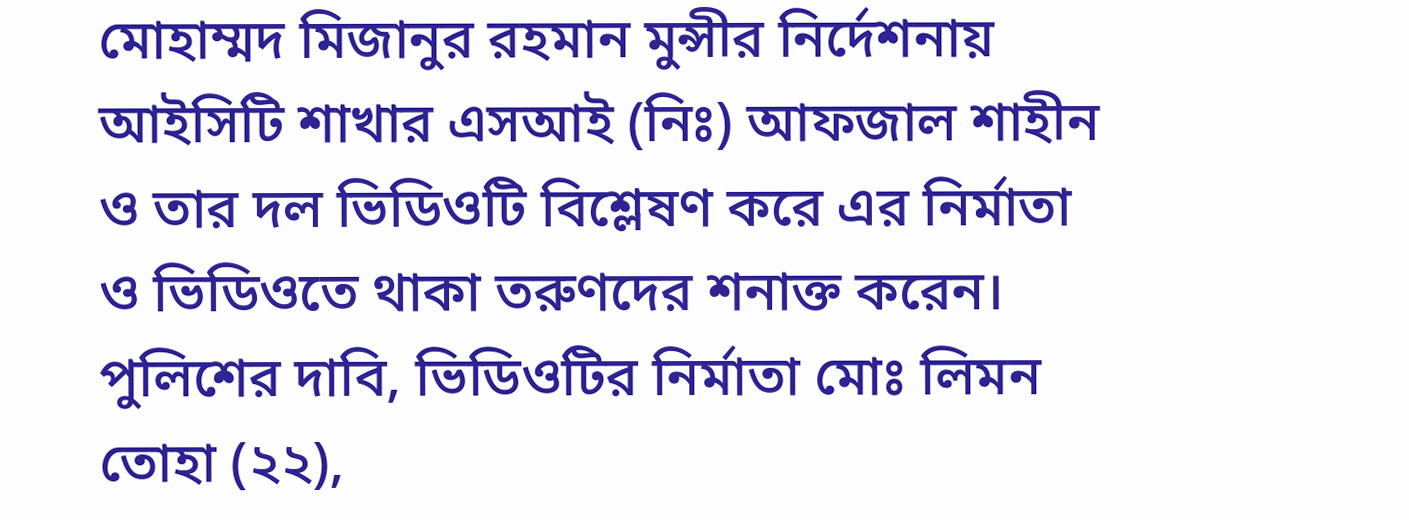মোহাম্মদ মিজানুর রহমান মুন্সীর নির্দেশনায় আইসিটি শাখার এসআই (নিঃ) আফজাল শাহীন ও তার দল ভিডিওটি বিশ্লেষণ করে এর নির্মাতা ও ভিডিওতে থাকা তরুণদের শনাক্ত করেন।
পুলিশের দাবি, ভিডিওটির নির্মাতা মোঃ লিমন তোহা (২২),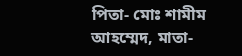পিতা- মোঃ শামীম আহম্মেদ, মাতা-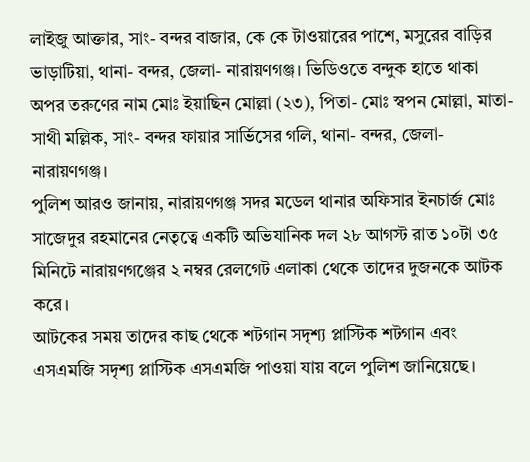লাইজু আক্তার, সাং- বন্দর বাজার, কে কে টাওয়ারের পাশে, মসুরের বাড়ির ভাড়াটিয়া, থানা- বন্দর, জেলা- নারায়ণগঞ্জ। ভিডিওতে বন্দুক হাতে থাকা অপর তরুণের নাম মোঃ ইয়াছিন মোল্লা (২৩), পিতা- মোঃ স্বপন মোল্লা, মাতা- সাথী মল্লিক, সাং- বন্দর ফায়ার সার্ভিসের গলি, থানা- বন্দর, জেলা- নারায়ণগঞ্জ।
পুলিশ আরও জানায়, নারায়ণগঞ্জ সদর মডেল থানার অফিসার ইনচার্জ মোঃ সাজেদুর রহমানের নেতৃত্বে একটি অভিযানিক দল ২৮ আগস্ট রাত ১০টা ৩৫ মিনিটে নারায়ণগঞ্জের ২ নম্বর রেলগেট এলাকা থেকে তাদের দুজনকে আটক করে।
আটকের সময় তাদের কাছ থেকে শটগান সদৃশ্য প্লাস্টিক শটগান এবং এসএমজি সদৃশ্য প্লাস্টিক এসএমজি পাওয়া যায় বলে পুলিশ জানিয়েছে।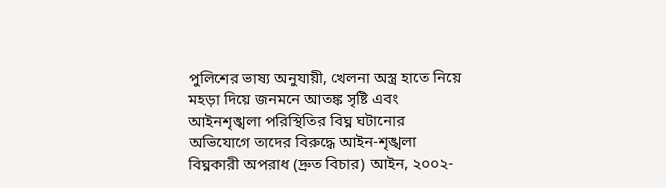পুলিশের ভাষ্য অনুযায়ী, খেলনা অস্ত্র হাতে নিয়ে মহড়া দিয়ে জনমনে আতঙ্ক সৃষ্টি এবং আইনশৃঙ্খলা পরিস্থিতির বিঘ্ন ঘটানোর অভিযোগে তাদের বিরুদ্ধে আইন-শৃঙ্খলা বিঘ্নকারী অপরাধ (দ্রুত বিচার) আইন, ২০০২-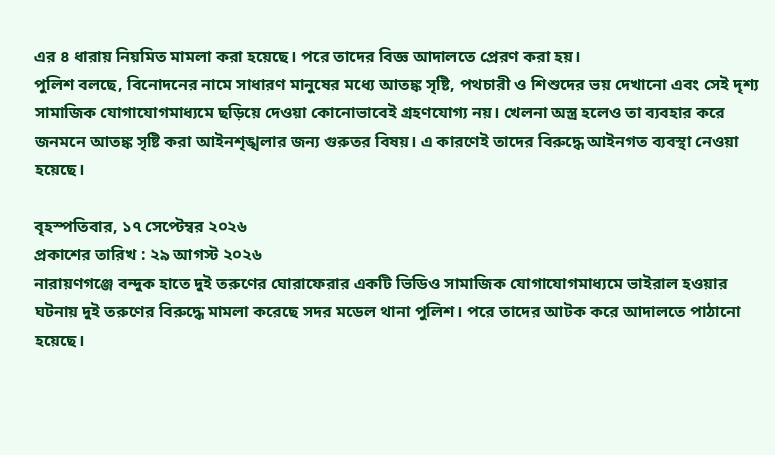এর ৪ ধারায় নিয়মিত মামলা করা হয়েছে। পরে তাদের বিজ্ঞ আদালতে প্রেরণ করা হয়।
পুলিশ বলছে, বিনোদনের নামে সাধারণ মানুষের মধ্যে আতঙ্ক সৃষ্টি, পথচারী ও শিশুদের ভয় দেখানো এবং সেই দৃশ্য সামাজিক যোগাযোগমাধ্যমে ছড়িয়ে দেওয়া কোনোভাবেই গ্রহণযোগ্য নয়। খেলনা অস্ত্র হলেও তা ব্যবহার করে জনমনে আতঙ্ক সৃষ্টি করা আইনশৃঙ্খলার জন্য গুরুতর বিষয়। এ কারণেই তাদের বিরুদ্ধে আইনগত ব্যবস্থা নেওয়া হয়েছে।

বৃহস্পতিবার, ১৭ সেপ্টেম্বর ২০২৬
প্রকাশের তারিখ : ২৯ আগস্ট ২০২৬
নারায়ণগঞ্জে বন্দুক হাতে দুই তরুণের ঘোরাফেরার একটি ভিডিও সামাজিক যোগাযোগমাধ্যমে ভাইরাল হওয়ার ঘটনায় দুই তরুণের বিরুদ্ধে মামলা করেছে সদর মডেল থানা পুলিশ। পরে তাদের আটক করে আদালতে পাঠানো হয়েছে।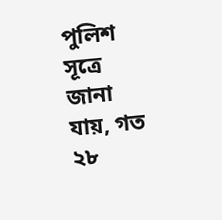পুলিশ সূত্রে জানা যায়, গত ২৮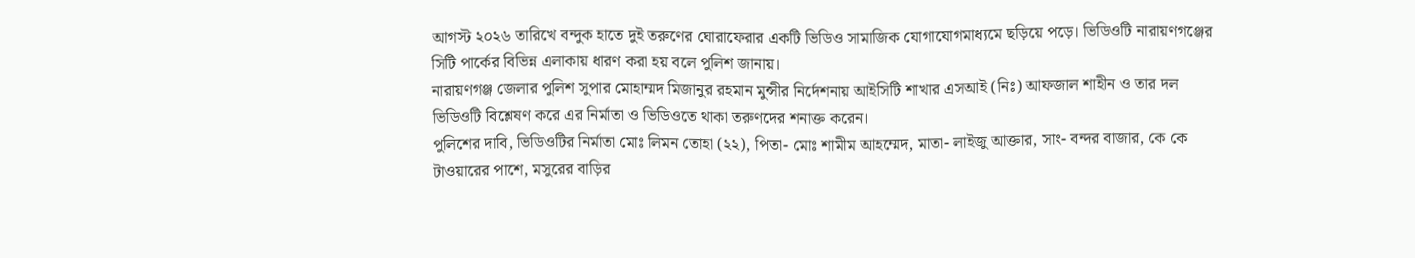আগস্ট ২০২৬ তারিখে বন্দুক হাতে দুই তরুণের ঘোরাফেরার একটি ভিডিও সামাজিক যোগাযোগমাধ্যমে ছড়িয়ে পড়ে। ভিডিওটি নারায়ণগঞ্জের সিটি পার্কের বিভিন্ন এলাকায় ধারণ করা হয় বলে পুলিশ জানায়।
নারায়ণগঞ্জ জেলার পুলিশ সুপার মোহাম্মদ মিজানুর রহমান মুন্সীর নির্দেশনায় আইসিটি শাখার এসআই (নিঃ) আফজাল শাহীন ও তার দল ভিডিওটি বিশ্লেষণ করে এর নির্মাতা ও ভিডিওতে থাকা তরুণদের শনাক্ত করেন।
পুলিশের দাবি, ভিডিওটির নির্মাতা মোঃ লিমন তোহা (২২), পিতা- মোঃ শামীম আহম্মেদ, মাতা- লাইজু আক্তার, সাং- বন্দর বাজার, কে কে টাওয়ারের পাশে, মসুরের বাড়ির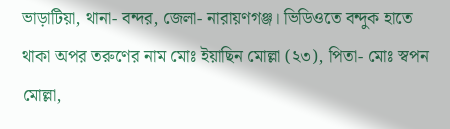ভাড়াটিয়া, থানা- বন্দর, জেলা- নারায়ণগঞ্জ। ভিডিওতে বন্দুক হাতে থাকা অপর তরুণের নাম মোঃ ইয়াছিন মোল্লা (২৩), পিতা- মোঃ স্বপন মোল্লা,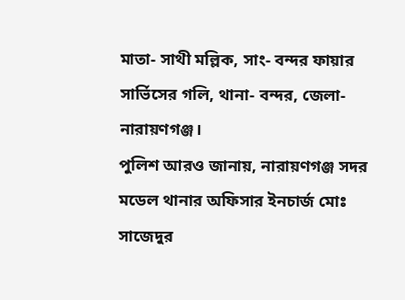মাতা- সাথী মল্লিক, সাং- বন্দর ফায়ার সার্ভিসের গলি, থানা- বন্দর, জেলা- নারায়ণগঞ্জ।
পুলিশ আরও জানায়, নারায়ণগঞ্জ সদর মডেল থানার অফিসার ইনচার্জ মোঃ সাজেদুর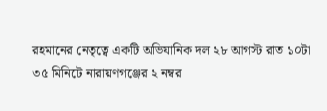রহমানের নেতৃত্বে একটি অভিযানিক দল ২৮ আগস্ট রাত ১০টা ৩৫ মিনিটে নারায়ণগঞ্জের ২ নম্বর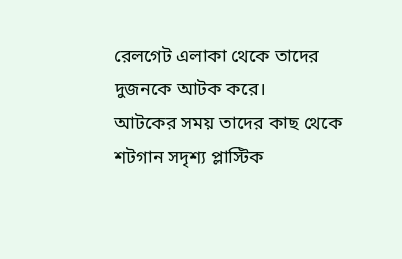রেলগেট এলাকা থেকে তাদের দুজনকে আটক করে।
আটকের সময় তাদের কাছ থেকে শটগান সদৃশ্য প্লাস্টিক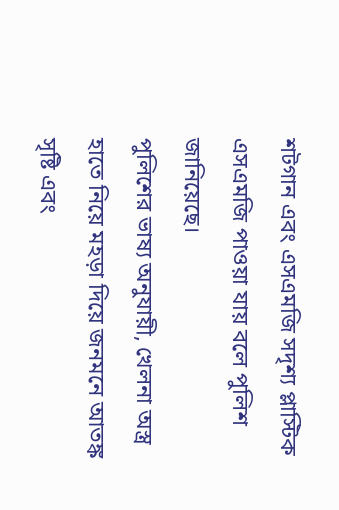শটগান এবং এসএমজি সদৃশ্য প্লাস্টিক এসএমজি পাওয়া যায় বলে পুলিশ জানিয়েছে।
পুলিশের ভাষ্য অনুযায়ী, খেলনা অস্ত্র হাতে নিয়ে মহড়া দিয়ে জনমনে আতঙ্ক সৃষ্টি এবং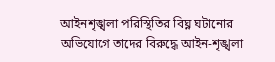আইনশৃঙ্খলা পরিস্থিতির বিঘ্ন ঘটানোর অভিযোগে তাদের বিরুদ্ধে আইন-শৃঙ্খলা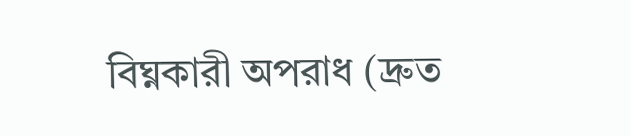বিঘ্নকারী অপরাধ (দ্রুত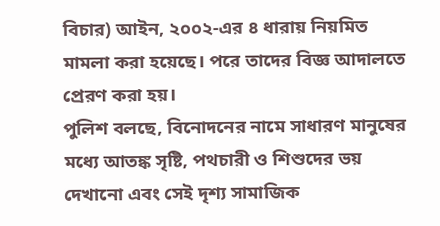বিচার) আইন, ২০০২-এর ৪ ধারায় নিয়মিত মামলা করা হয়েছে। পরে তাদের বিজ্ঞ আদালতে প্রেরণ করা হয়।
পুলিশ বলছে, বিনোদনের নামে সাধারণ মানুষের মধ্যে আতঙ্ক সৃষ্টি, পথচারী ও শিশুদের ভয় দেখানো এবং সেই দৃশ্য সামাজিক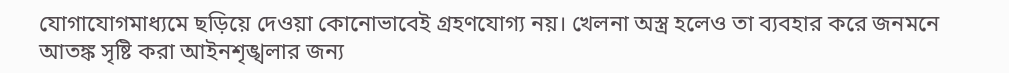যোগাযোগমাধ্যমে ছড়িয়ে দেওয়া কোনোভাবেই গ্রহণযোগ্য নয়। খেলনা অস্ত্র হলেও তা ব্যবহার করে জনমনে আতঙ্ক সৃষ্টি করা আইনশৃঙ্খলার জন্য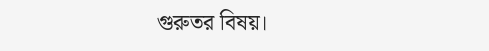গুরুতর বিষয়।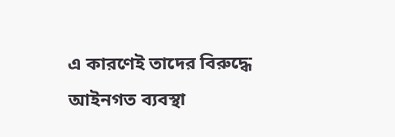এ কারণেই তাদের বিরুদ্ধে আইনগত ব্যবস্থা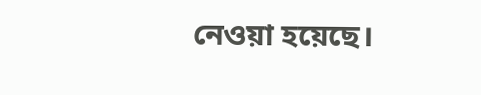নেওয়া হয়েছে।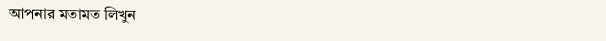আপনার মতামত লিখুন